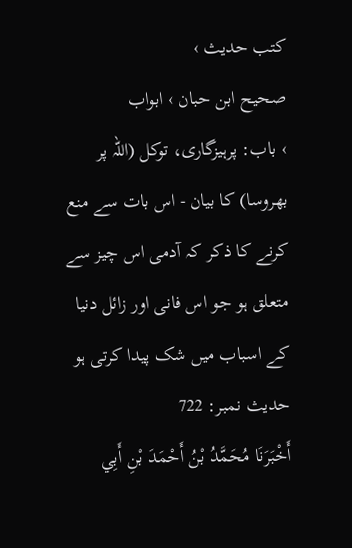کتب حدیث ›
صحیح ابن حبان › ابواب
› باب: پرہیزگاری، توکل (اللہ پر بھروسا) کا بیان - اس بات سے منع کرنے کا ذکر کہ آدمی اس چیز سے متعلق ہو جو اس فانی اور زائل دنیا کے اسباب میں شک پیدا کرتی ہو
حدیث نمبر: 722
أَخْبَرَنَا مُحَمَّدُ بْنُ أَحْمَدَ بْنِ أَبِي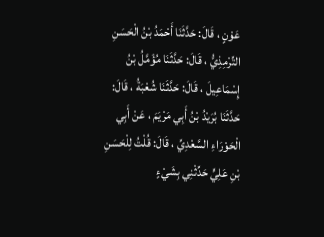عَوْنٍ ، قَالَ: حَدَّثَنَا أَحْمَدُ بْنُ الْحَسَنِ التِّرْمِذِيُّ ، قَالَ: حَدَّثَنَا مُؤَمَّلُ بْنُ إِسْمَاعِيلَ ، قَالَ: حَدَّثَنَا شُعْبَةُ ، قَالَ: حَدَّثَنَا بُرَيْدُ بْنُ أَبِي مَرْيَمَ ، عَنْ أَبِي الْحَوْرَاءِ السَّعْدِيِّ ، قَالَ: قُلْتُ لِلْحَسَنِ بْنِ عَلِيٍّ حَدِّثْنِي بِشَيْءٍ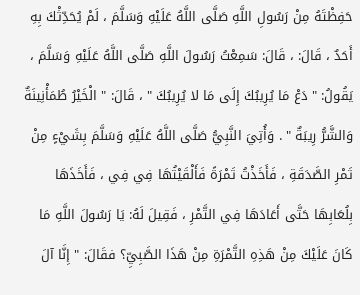حَفِظْتَهُ مِنْ رَسُولِ اللَّهِ صَلَّى اللَّهُ عَلَيْهِ وَسَلَّمَ ، لَمْ يُحَدِّثْكَ بِهِ أَحَدٌ ، قَالَ: ، قَالَ: سَمِعْتُ رَسُولَ اللَّهِ صَلَّى اللَّهُ عَلَيْهِ وَسَلَّمَ ، يَقُولُ: " دَعْ مَا يُرِيبُكَ إِلَى مَا لا يُرِيبُكَ " ، قَالَ: " الْخَيْرُ طُمَأْنِينَةٌ وَالشَّرُّ رِيبَةٌ " . وَأُتِيَ النَّبِيُّ صَلَّى اللَّهُ عَلَيْهِ وَسَلَّمَ بِشَيْءٍ مِنْ تَمْرِ الصَّدَقَةِ ، فَأَخَذْتُ تَمْرَةً فَأَلْقَيْتُهَا فِي فِي ، فَأَخَذَهَا بِلُعَابِهَا حَتَّى أَعَادَهَا فِي التَّمْرِ ، فَقِيلَ لَهُ: يَا رَسُولَ اللَّهِ مَا كَانَ عَلَيْكَ مِنْ هَذِهِ التَّمْرَةِ مِنْ هَذَا الصَّبِيِّ؟ فقَالَ: " إِنَّا آلَ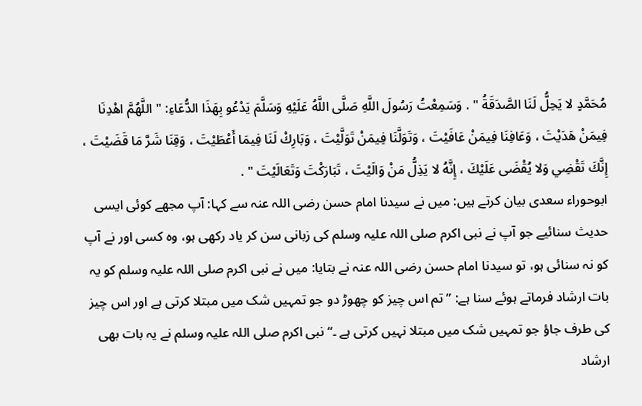مُحَمَّدٍ لا يَحِلُّ لَنَا الصَّدَقَةُ " . وَسَمِعْتُ رَسُولَ اللَّهِ صَلَّى اللَّهُ عَلَيْهِ وَسَلَّمَ يَدْعُو بِهَذَا الدُّعَاءِ: " اللَّهُمَّ اهْدِنَا فِيمَنْ هَدَيْتَ ، وَعَافِنَا فِيمَنْ عَافَيْتَ ، وَتَوَلَّنَا فِيمَنْ تَوَلَّيْتَ ، وَبَارِكْ لَنَا فِيمَا أَعْطَيْتَ ، وَقِنَا شَرَّ مَا قَضَيْتَ ، إِنَّكَ تَقْضِي وَلا يُقْضَى عَلَيْكَ ، إِنَّهُ لا يَذِلُّ مَنْ وَالَيْتَ ، تَبَارَكْتَ وَتَعَالَيْتَ " .
ابوحوراء سعدی بیان کرتے ہیں: میں نے سیدنا امام حسن رضی اللہ عنہ سے کہا: آپ مجھے کوئی ایسی حدیث سنائیے جو آپ نے نبی اکرم صلی اللہ علیہ وسلم کی زبانی سن کر یاد رکھی ہو، وہ کسی اور نے آپ کو نہ سنائی ہو، تو سیدنا امام حسن رضی اللہ عنہ نے بتایا: میں نے نبی اکرم صلی اللہ علیہ وسلم کو یہ بات ارشاد فرماتے ہوئے سنا ہے: ” تم اس چیز کو چھوڑ دو جو تمہیں شک میں مبتلا کرتی ہے اور اس چیز کی طرف جاؤ جو تمہیں شک میں مبتلا نہیں کرتی ہے ۔“ نبی اکرم صلی اللہ علیہ وسلم نے یہ بات بھی ارشاد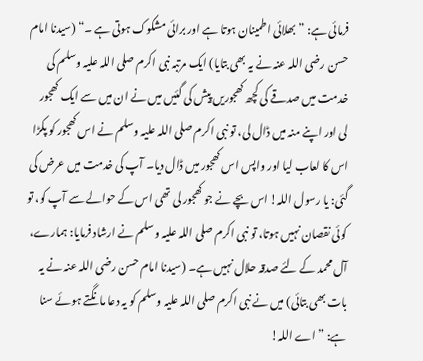فرمائی ہے: ” بھلائی اطمینان ہوتا ہے اور برائی مشکوک ہوتی ہے ۔“ (سیدنا امام حسن رضی اللہ عنہ نے یہ بھی بتایا) ایک مرتبہ نبی اکرم صلی اللہ علیہ وسلم کی خدمت میں صدقے کی کچھ کھجوریں پیش کی گئیں میں نے ان میں سے ایک کھجور لی اور اپنے منہ میں ڈال لی، تو نبی اکرم صلی اللہ علیہ وسلم نے اس کھجور کو پکڑا اس کا لعاب لیا اور واپس اس کھجور میں ڈال دیا۔ آپ کی خدمت میں عرض کی گئی: یا رسول اللہ! اس بچے نے جو کھجور لی تھی اس کے حوالے سے آپ کو، تو کوئی نقصان نہیں ہوتا، تو نبی اکرم صلی اللہ علیہ وسلم نے ارشاد فرمایا: ہمارے، آل محمد کے لئے صدقہ حلال نہیں ہے۔ (سیدنا امام حسن رضی اللہ عنہ نے یہ بات بھی بتائی) میں نے نبی اکرم صلی اللہ علیہ وسلم کو یہ دعا مانگتے ہوئے سنا ہے: ” اے اللہ!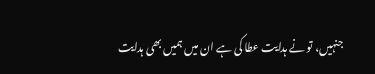جنہیں، تو نے ہدایت عطا کی ہے ان میں ہمیں بھی ہدایت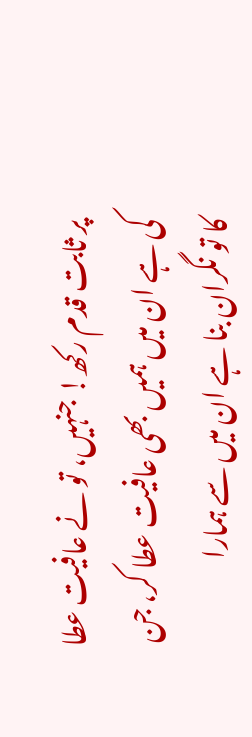پر ثابت قدم رکھ! جنہیں، تو نے عافیت عطا کی ہے ان میں ہمیں بھی عافیت عطا کر، جن کا تو نگران بنا ہے ان میں سے ہمارا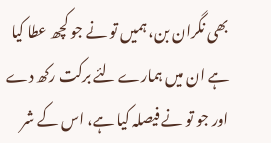بھی نگران بن، ہمیں تو نے جو کچھ عطا کیا ہے ان میں ہمارے لئے برکت رکھ دے اور جو تو نے فیصلہ کیا ہے، اس کے شر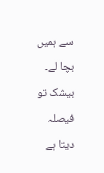سے ہمیں بچا لے۔ بیشک تو فیصلہ دیتا ہے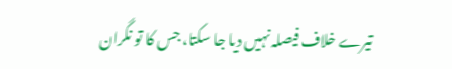تیرے خلاف فیصلہ نہیں دیا جا سکتا، جس کا تو نگران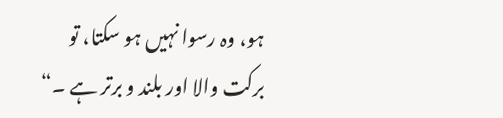ہو، وہ رسوا نہیں ہو سکتا، تو برکت والا اور بلند و برتر ہے ۔“